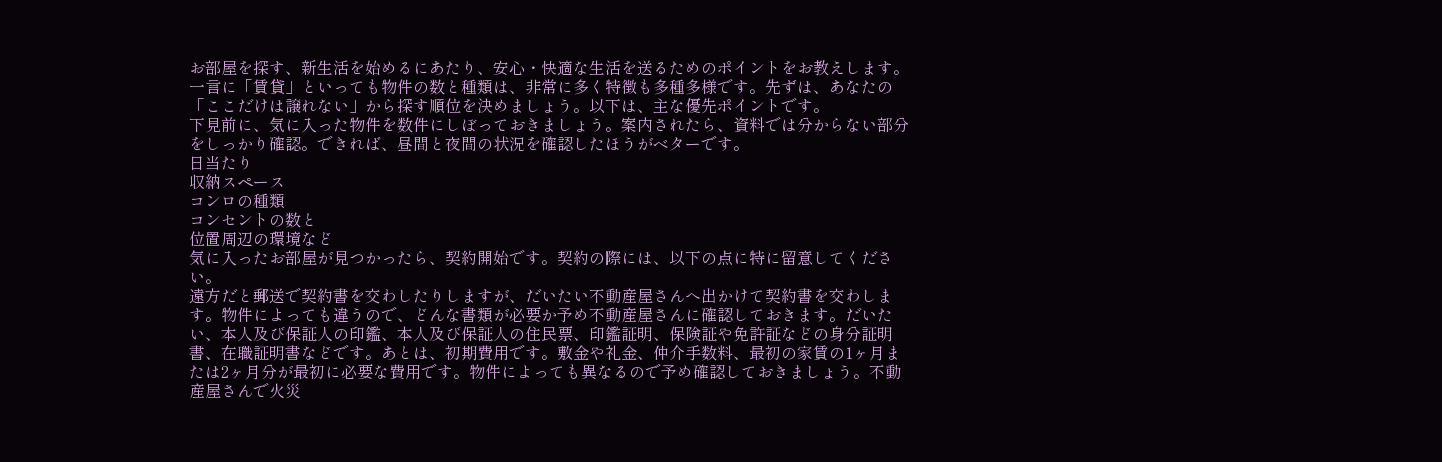お部屋を探す、新生活を始めるにあたり、安心・快適な生活を送るためのポイントをお教えします。
一言に「賃貸」といっても物件の数と種類は、非常に多く特徴も多種多様です。先ずは、あなたの「ここだけは譲れない」から探す順位を決めましょう。以下は、主な優先ポイントです。
下見前に、気に入った物件を数件にしぼっておきましょう。案内されたら、資料では分からない部分をしっかり確認。できれば、昼間と夜間の状況を確認したほうがベターです。
日当たり
収納スペース
コンロの種類
コンセントの数と
位置周辺の環境など
気に入ったお部屋が見つかったら、契約開始です。契約の際には、以下の点に特に留意してください。
遠方だと郵送で契約書を交わしたりしますが、だいたい不動産屋さんへ出かけて契約書を交わします。物件によっても違うので、どんな書類が必要か予め不動産屋さんに確認しておきます。だいたい、本人及び保証人の印鑑、本人及び保証人の住民票、印鑑証明、保険証や免許証などの身分証明書、在職証明書などです。あとは、初期費用です。敷金や礼金、仲介手数料、最初の家賃の1ヶ月または2ヶ月分が最初に必要な費用です。物件によっても異なるので予め確認しておきましょう。不動産屋さんで火災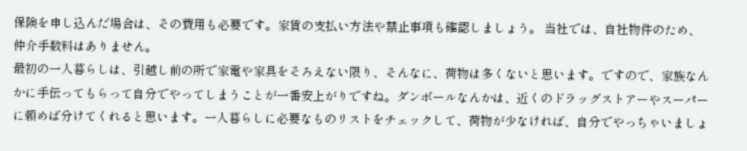保険を申し込んだ場合は、その費用も必要です。家賃の支払い方法や禁止事項も確認しましょう。 当社では、自社物件のため、仲介手数料はありません。
最初の一人暮らしは、引越し前の所で家電や家具をそろえない限り、そんなに、荷物は多くないと思います。ですので、家族なんかに手伝ってもらって自分でやってしまうことが一番安上がりですね。ダンボールなんかは、近くのドラッグストアーやスーパーに頼めば分けてくれると思います。一人暮らしに必要なものリストをチェックして、荷物が少なければ、自分でやっちゃいましょ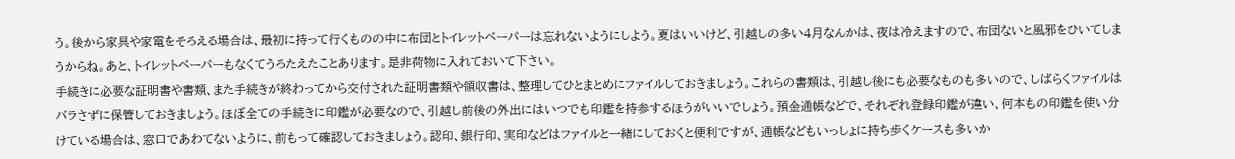う。後から家具や家電をそろえる場合は、最初に持って行くものの中に布団とトイレットペーパーは忘れないようにしよう。夏はいいけど、引越しの多い4月なんかは、夜は冷えますので、布団ないと風邪をひいてしまうからね。あと、トイレットペーパーもなくてうろたえたことあります。是非荷物に入れておいて下さい。
手続きに必要な証明書や書類、また手続きが終わってから交付された証明書類や領収書は、整理してひとまとめにファイルしておきましょう。これらの書類は、引越し後にも必要なものも多いので、しばらくファイルはバラさずに保管しておきましょう。ほぼ全ての手続きに印鑑が必要なので、引越し前後の外出にはいつでも印鑑を持参するほうがいいでしょう。預金通帳などで、それぞれ登録印鑑が違い、何本もの印鑑を使い分けている場合は、窓口であわてないように、前もって確認しておきましょう。認印、銀行印、実印などはファイルと一緒にしておくと便利ですが、通帳などもいっしょに持ち歩くケースも多いか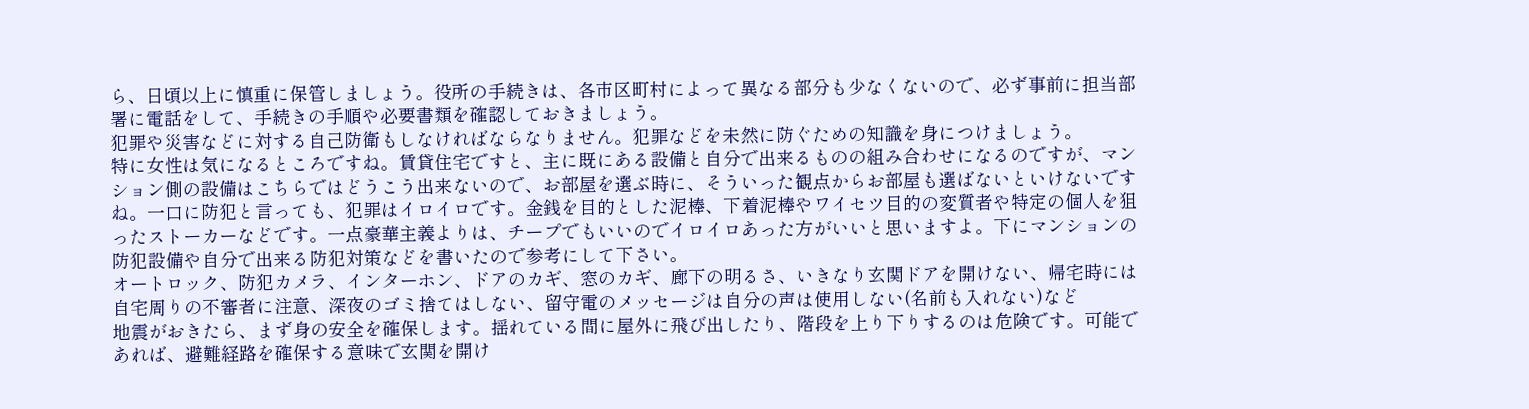ら、日頃以上に慎重に保管しましょう。役所の手続きは、各市区町村によって異なる部分も少なくないので、必ず事前に担当部署に電話をして、手続きの手順や必要書類を確認しておきましょう。
犯罪や災害などに対する自己防衛もしなければならなりません。犯罪などを未然に防ぐための知識を身につけましょう。
特に女性は気になるところですね。賃貸住宅ですと、主に既にある設備と自分で出来るものの組み合わせになるのですが、マンション側の設備はこちらではどうこう出来ないので、お部屋を選ぶ時に、そういった観点からお部屋も選ばないといけないですね。一口に防犯と言っても、犯罪はイロイロです。金銭を目的とした泥棒、下着泥棒やワイセツ目的の変質者や特定の個人を狙ったストーカーなどです。一点豪華主義よりは、チープでもいいのでイロイロあった方がいいと思いますよ。下にマンションの防犯設備や自分で出来る防犯対策などを書いたので参考にして下さい。
オートロック、防犯カメラ、インターホン、ドアのカギ、窓のカギ、廊下の明るさ、いきなり玄関ドアを開けない、帰宅時には自宅周りの不審者に注意、深夜のゴミ捨てはしない、留守電のメッセージは自分の声は使用しない(名前も入れない)など
地震がおきたら、まず身の安全を確保します。揺れている間に屋外に飛び出したり、階段を上り下りするのは危険です。可能であれば、避難経路を確保する意味で玄関を開け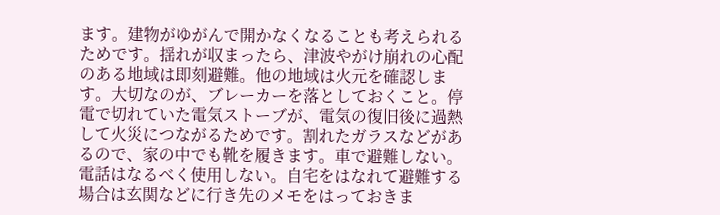ます。建物がゆがんで開かなくなることも考えられるためです。揺れが収まったら、津波やがけ崩れの心配のある地域は即刻避難。他の地域は火元を確認します。大切なのが、ブレーカーを落としておくこと。停電で切れていた電気ストーブが、電気の復旧後に過熱して火災につながるためです。割れたガラスなどがあるので、家の中でも靴を履きます。車で避難しない。電話はなるべく使用しない。自宅をはなれて避難する場合は玄関などに行き先のメモをはっておきま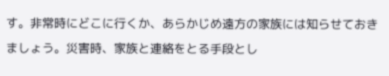す。非常時にどこに行くか、あらかじめ遠方の家族には知らせておきましょう。災害時、家族と連絡をとる手段とし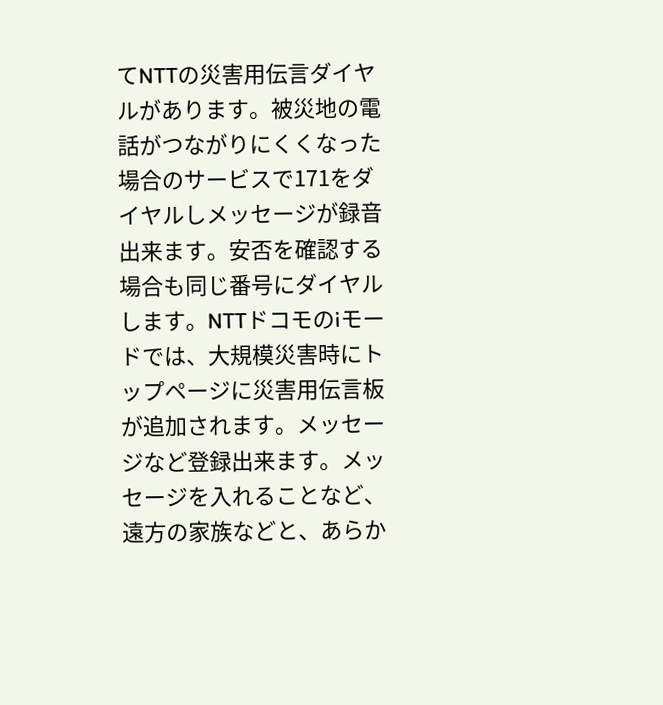てNTTの災害用伝言ダイヤルがあります。被災地の電話がつながりにくくなった場合のサービスで171をダイヤルしメッセージが録音出来ます。安否を確認する場合も同じ番号にダイヤルします。NTTドコモのiモードでは、大規模災害時にトップページに災害用伝言板が追加されます。メッセージなど登録出来ます。メッセージを入れることなど、遠方の家族などと、あらか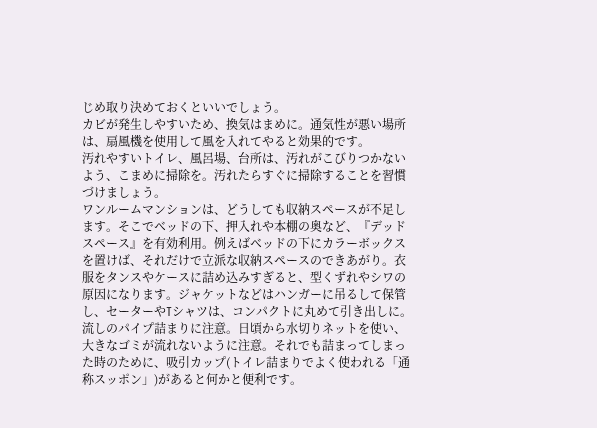じめ取り決めておくといいでしょう。
カビが発生しやすいため、換気はまめに。通気性が悪い場所は、扇風機を使用して風を入れてやると効果的です。
汚れやすいトイレ、風呂場、台所は、汚れがこびりつかないよう、こまめに掃除を。汚れたらすぐに掃除することを習慣づけましょう。
ワンルームマンションは、どうしても収納スペースが不足します。そこでベッドの下、押入れや本棚の奥など、『デッドスペース』を有効利用。例えばベッドの下にカラーボックスを置けば、それだけで立派な収納スペースのできあがり。衣服をタンスやケースに詰め込みすぎると、型くずれやシワの原因になります。ジャケットなどはハンガーに吊るして保管し、セーターやTシャツは、コンパクトに丸めて引き出しに。
流しのパイプ詰まりに注意。日頃から水切りネットを使い、大きなゴミが流れないように注意。それでも詰まってしまった時のために、吸引カップ(トイレ詰まりでよく使われる「通称スッポン」)があると何かと便利です。